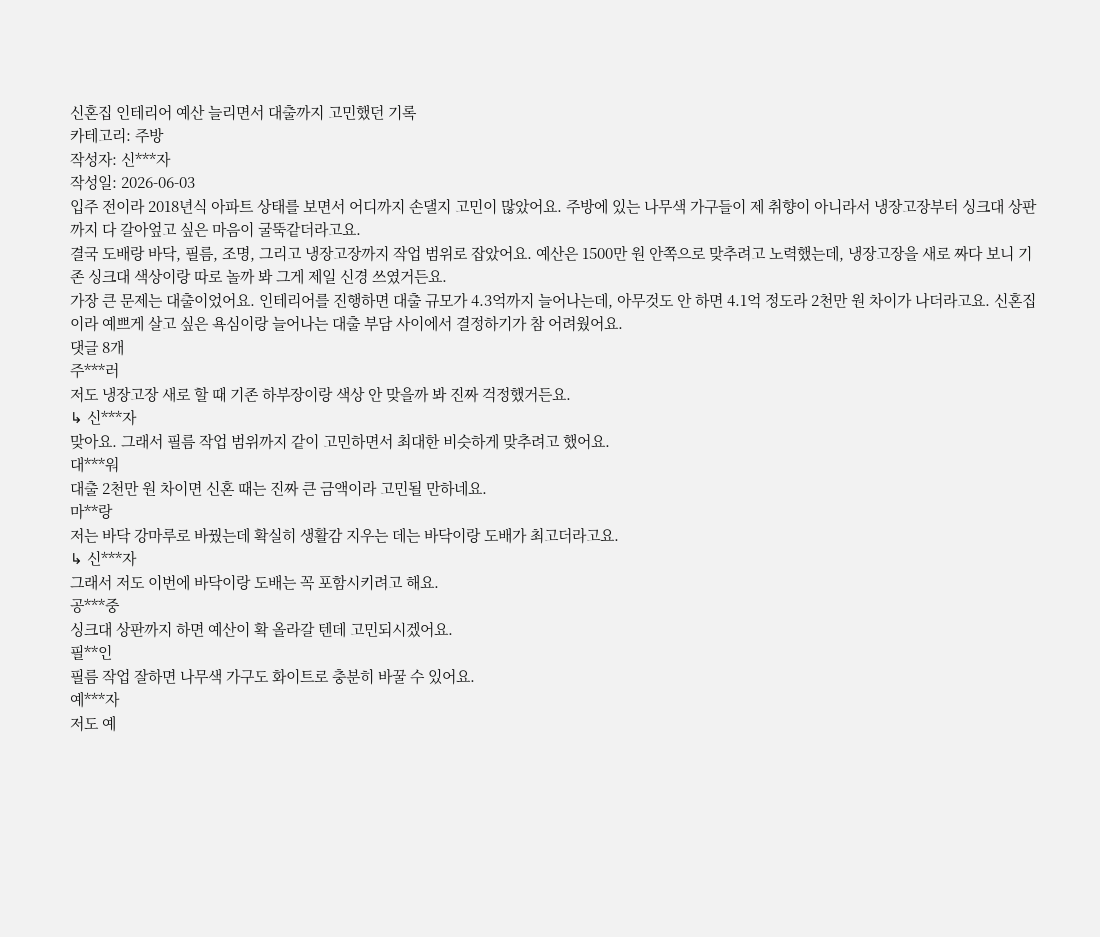신혼집 인테리어 예산 늘리면서 대출까지 고민했던 기록
카테고리: 주방
작성자: 신***자
작성일: 2026-06-03
입주 전이라 2018년식 아파트 상태를 보면서 어디까지 손댈지 고민이 많았어요. 주방에 있는 나무색 가구들이 제 취향이 아니라서 냉장고장부터 싱크대 상판까지 다 갈아엎고 싶은 마음이 굴뚝같더라고요.
결국 도배랑 바닥, 필름, 조명, 그리고 냉장고장까지 작업 범위로 잡았어요. 예산은 1500만 원 안쪽으로 맞추려고 노력했는데, 냉장고장을 새로 짜다 보니 기존 싱크대 색상이랑 따로 놀까 봐 그게 제일 신경 쓰였거든요.
가장 큰 문제는 대출이었어요. 인테리어를 진행하면 대출 규모가 4.3억까지 늘어나는데, 아무것도 안 하면 4.1억 정도라 2천만 원 차이가 나더라고요. 신혼집이라 예쁘게 살고 싶은 욕심이랑 늘어나는 대출 부담 사이에서 결정하기가 참 어려웠어요.
댓글 8개
주***러
저도 냉장고장 새로 할 때 기존 하부장이랑 색상 안 맞을까 봐 진짜 걱정했거든요.
↳ 신***자
맞아요. 그래서 필름 작업 범위까지 같이 고민하면서 최대한 비슷하게 맞추려고 했어요.
대***워
대출 2천만 원 차이면 신혼 때는 진짜 큰 금액이라 고민될 만하네요.
마**랑
저는 바닥 강마루로 바꿨는데 확실히 생활감 지우는 데는 바닥이랑 도배가 최고더라고요.
↳ 신***자
그래서 저도 이번에 바닥이랑 도배는 꼭 포함시키려고 해요.
공***중
싱크대 상판까지 하면 예산이 확 올라갈 텐데 고민되시겠어요.
필**인
필름 작업 잘하면 나무색 가구도 화이트로 충분히 바꿀 수 있어요.
예***자
저도 예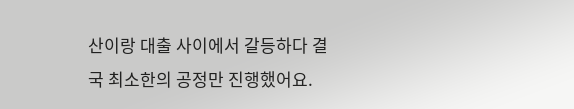산이랑 대출 사이에서 갈등하다 결국 최소한의 공정만 진행했어요.